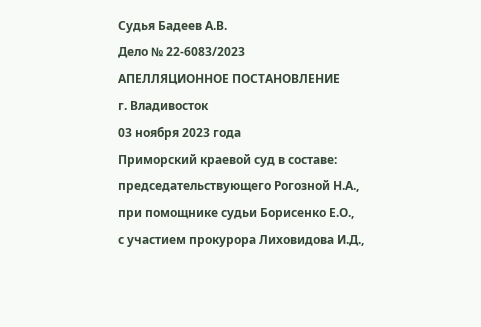Судья Бадеев А.В.
Дело № 22-6083/2023
АПЕЛЛЯЦИОННОЕ ПОСТАНОВЛЕНИЕ
г. Владивосток
03 ноября 2023 года
Приморский краевой суд в составе:
председательствующего Рогозной Н.А.,
при помощнике судьи Борисенко Е.О.,
с участием прокурора Лиховидова И.Д.,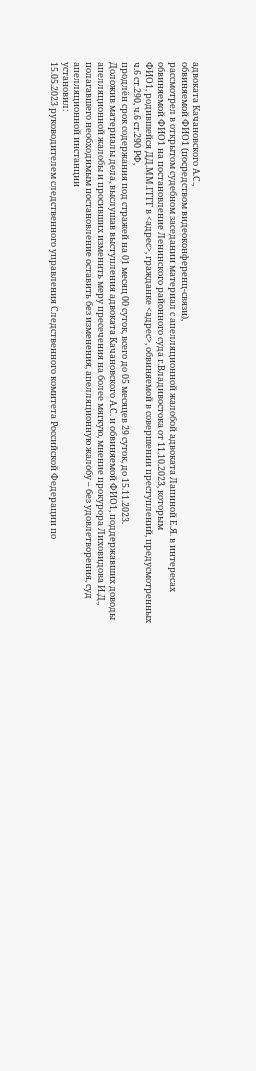адвоката Качановского А.С.,
обвиняемой ФИО1 (посредством видеоконференц-связи),
рассмотрел в открытом судебном заседании материал с апелляционной жалобой адвоката Лапиной Е.Я. в интересах обвиняемой ФИО1 на постановление Ленинского районного суда г.Владивостока от 11.10.2023, которым
ФИО1, родившейся ДД.ММ.ГГГГ в <адрес>, гражданке <адрес>, обвиняемой в совершении преступлений, предусмотренных ч.6 ст.290, ч.6 ст.290 РФ,
продлён срок содержания под стражей на 01 месяц 00 суток, всего до 05 месяцев 29 суток, до 15.11.2023.
Доложив материалы дела, выслушав выступления адвоката Качановского А.С. и обвиняемой ФИО1, поддержавших доводы апелляционной жалобы и просивших изменить меру пресечения на более мягкую, мнение прокурора Лиховидова И.Д., полагавшего необходимым постановление оставить без изменения, апелляционную жалобу – без удовлетворения, суд апелляционной инстанции
установил:
15.05.2023 руководителем следственного управления Следственного комитета Российской Федерации по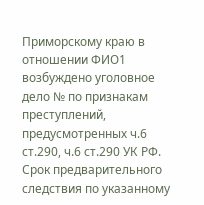Приморскому краю в отношении ФИО1 возбуждено уголовное дело № по признакам преступлений, предусмотренных ч.6 ст.290, ч.6 ст.290 УК РФ.
Срок предварительного следствия по указанному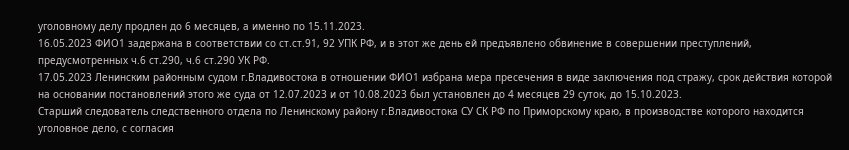уголовному делу продлен до 6 месяцев, а именно по 15.11.2023.
16.05.2023 ФИО1 задержана в соответствии со ст.ст.91, 92 УПК РФ, и в этот же день ей предъявлено обвинение в совершении преступлений, предусмотренных ч.6 ст.290, ч.6 ст.290 УК РФ.
17.05.2023 Ленинским районным судом г.Владивостока в отношении ФИО1 избрана мера пресечения в виде заключения под стражу, срок действия которой на основании постановлений этого же суда от 12.07.2023 и от 10.08.2023 был установлен до 4 месяцев 29 суток, до 15.10.2023.
Старший следователь следственного отдела по Ленинскому району г.Владивостока СУ СК РФ по Приморскому краю, в производстве которого находится уголовное дело, с согласия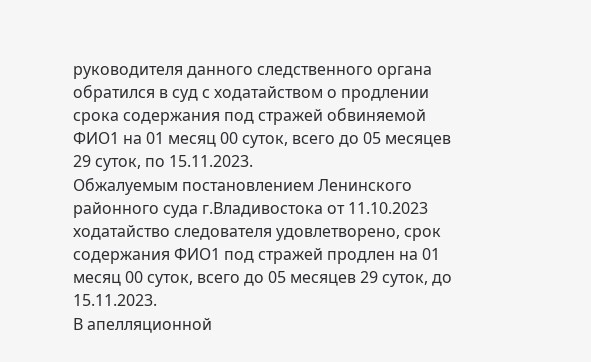руководителя данного следственного органа обратился в суд с ходатайством о продлении срока содержания под стражей обвиняемой ФИО1 на 01 месяц 00 суток, всего до 05 месяцев 29 суток, по 15.11.2023.
Обжалуемым постановлением Ленинского районного суда г.Владивостока от 11.10.2023 ходатайство следователя удовлетворено, срок содержания ФИО1 под стражей продлен на 01 месяц 00 суток, всего до 05 месяцев 29 суток, до 15.11.2023.
В апелляционной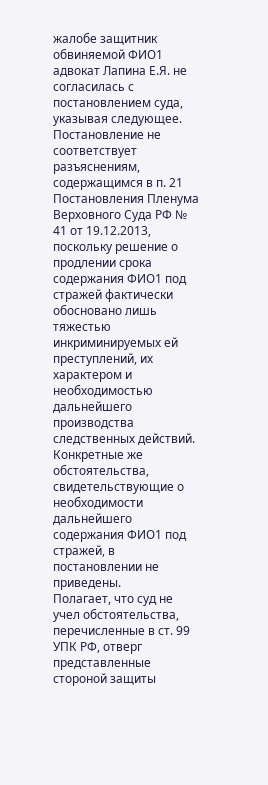жалобе защитник обвиняемой ФИО1 адвокат Лапина Е.Я. не согласилась с постановлением суда, указывая следующее.
Постановление не соответствует разъяснениям, содержащимся в п. 21 Постановления Пленума Верховного Суда РФ № 41 от 19.12.2013, поскольку решение о продлении срока содержания ФИО1 под стражей фактически обосновано лишь тяжестью инкриминируемых ей преступлений, их характером и необходимостью дальнейшего производства следственных действий. Конкретные же обстоятельства, свидетельствующие о необходимости дальнейшего содержания ФИО1 под стражей, в постановлении не приведены.
Полагает, что суд не учел обстоятельства, перечисленные в ст. 99 УПК РФ, отверг представленные стороной защиты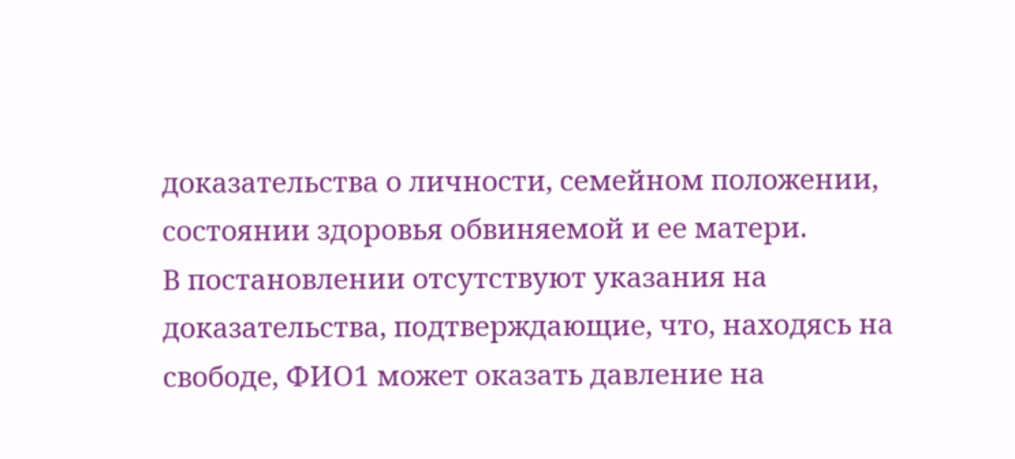доказательства о личности, семейном положении, состоянии здоровья обвиняемой и ее матери.
В постановлении отсутствуют указания на доказательства, подтверждающие, что, находясь на свободе, ФИО1 может оказать давление на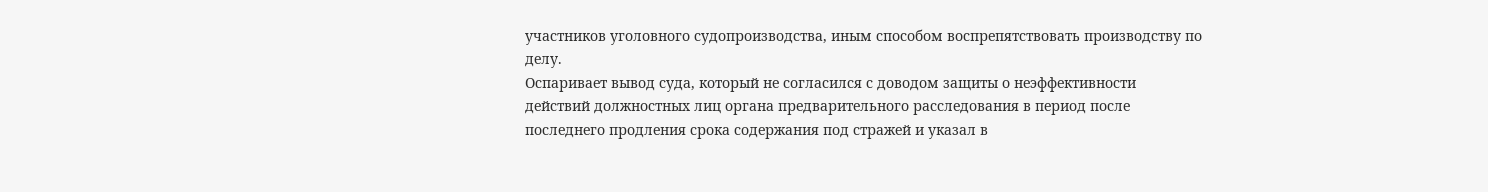участников уголовного судопроизводства, иным способом воспрепятствовать производству по делу.
Оспаривает вывод суда, который не согласился с доводом защиты о неэффективности действий должностных лиц органа предварительного расследования в период после последнего продления срока содержания под стражей и указал в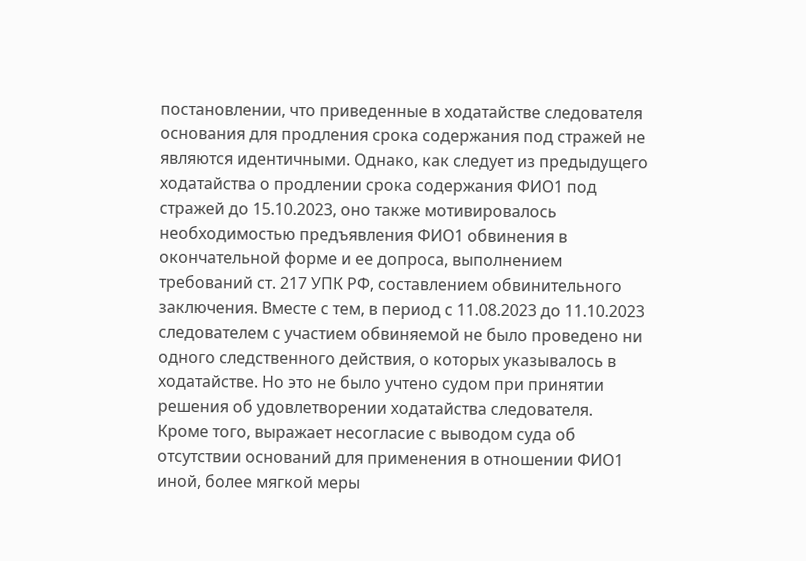постановлении, что приведенные в ходатайстве следователя основания для продления срока содержания под стражей не являются идентичными. Однако, как следует из предыдущего ходатайства о продлении срока содержания ФИО1 под стражей до 15.10.2023, оно также мотивировалось необходимостью предъявления ФИО1 обвинения в окончательной форме и ее допроса, выполнением требований ст. 217 УПК РФ, составлением обвинительного заключения. Вместе с тем, в период с 11.08.2023 до 11.10.2023 следователем с участием обвиняемой не было проведено ни одного следственного действия, о которых указывалось в ходатайстве. Но это не было учтено судом при принятии решения об удовлетворении ходатайства следователя.
Кроме того, выражает несогласие с выводом суда об отсутствии оснований для применения в отношении ФИО1 иной, более мягкой меры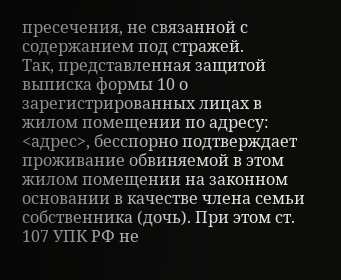пресечения, не связанной с содержанием под стражей.
Так, представленная защитой выписка формы 10 о зарегистрированных лицах в жилом помещении по адресу: <адрес>, бесспорно подтверждает проживание обвиняемой в этом жилом помещении на законном основании в качестве члена семьи собственника (дочь). При этом ст. 107 УПК РФ не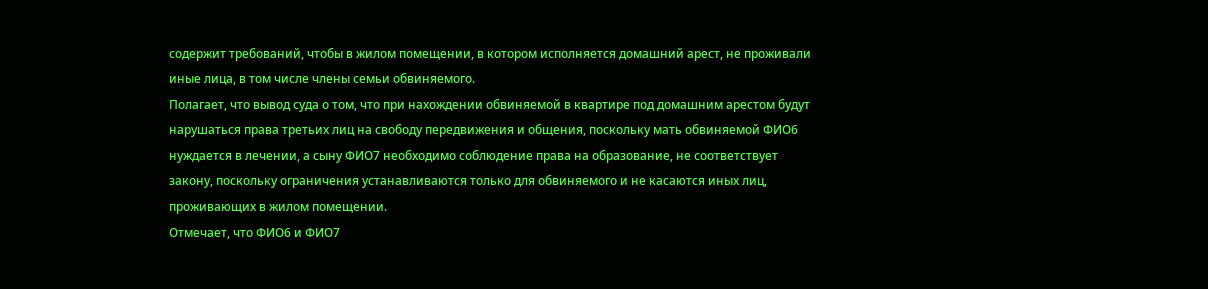содержит требований, чтобы в жилом помещении, в котором исполняется домашний арест, не проживали иные лица, в том числе члены семьи обвиняемого.
Полагает, что вывод суда о том, что при нахождении обвиняемой в квартире под домашним арестом будут нарушаться права третьих лиц на свободу передвижения и общения, поскольку мать обвиняемой ФИО6 нуждается в лечении, а сыну ФИО7 необходимо соблюдение права на образование, не соответствует закону, поскольку ограничения устанавливаются только для обвиняемого и не касаются иных лиц, проживающих в жилом помещении.
Отмечает, что ФИО6 и ФИО7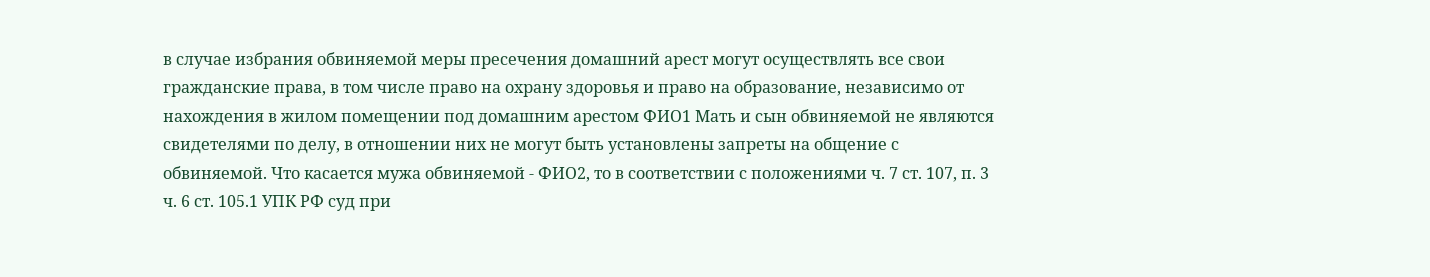в случае избрания обвиняемой меры пресечения домашний арест могут осуществлять все свои гражданские права, в том числе право на охрану здоровья и право на образование, независимо от нахождения в жилом помещении под домашним арестом ФИО1 Мать и сын обвиняемой не являются свидетелями по делу, в отношении них не могут быть установлены запреты на общение с обвиняемой. Что касается мужа обвиняемой - ФИО2, то в соответствии с положениями ч. 7 ст. 107, п. 3 ч. 6 ст. 105.1 УПК РФ суд при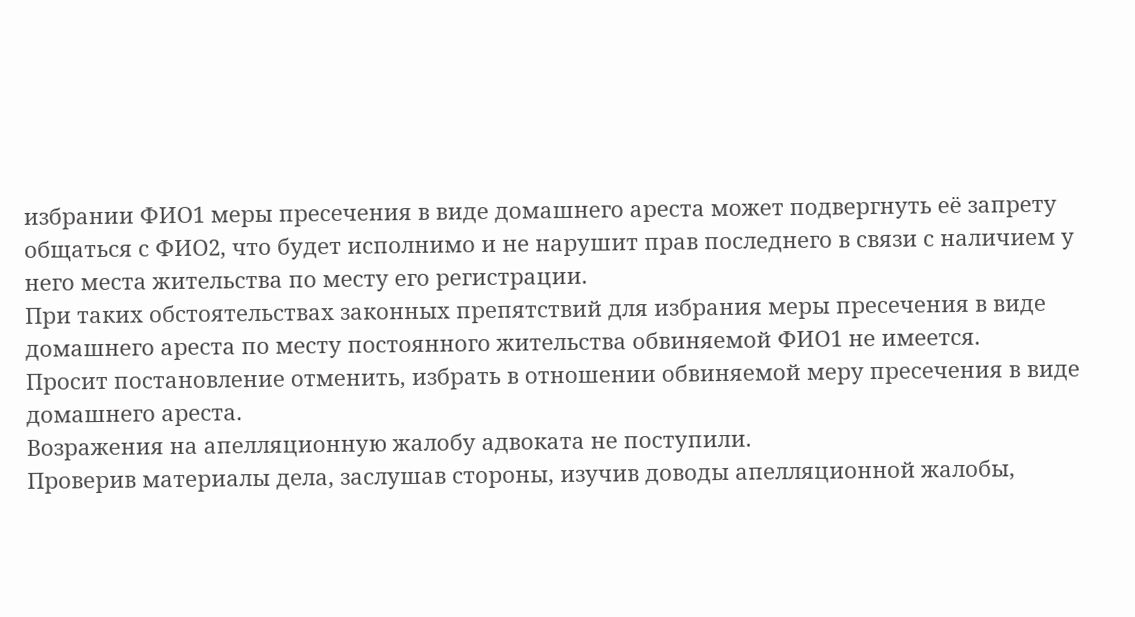избрании ФИО1 меры пресечения в виде домашнего ареста может подвергнуть её запрету общаться с ФИО2, что будет исполнимо и не нарушит прав последнего в связи с наличием у него места жительства по месту его регистрации.
При таких обстоятельствах законных препятствий для избрания меры пресечения в виде домашнего ареста по месту постоянного жительства обвиняемой ФИО1 не имеется.
Просит постановление отменить, избрать в отношении обвиняемой меру пресечения в виде домашнего ареста.
Возражения на апелляционную жалобу адвоката не поступили.
Проверив материалы дела, заслушав стороны, изучив доводы апелляционной жалобы,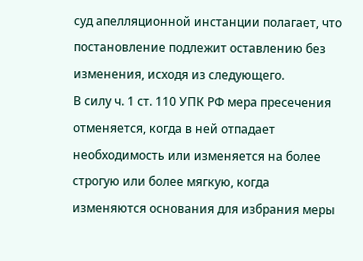суд апелляционной инстанции полагает, что постановление подлежит оставлению без изменения, исходя из следующего.
В силу ч. 1 ст. 110 УПК РФ мера пресечения отменяется, когда в ней отпадает необходимость или изменяется на более строгую или более мягкую, когда изменяются основания для избрания меры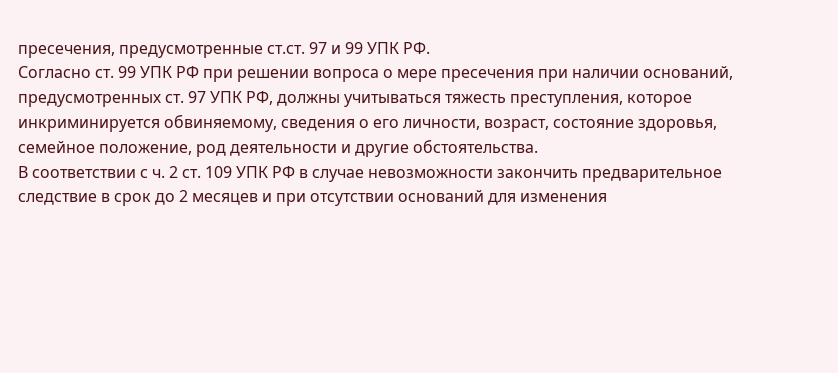пресечения, предусмотренные ст.ст. 97 и 99 УПК РФ.
Согласно ст. 99 УПК РФ при решении вопроса о мере пресечения при наличии оснований, предусмотренных ст. 97 УПК РФ, должны учитываться тяжесть преступления, которое инкриминируется обвиняемому, сведения о его личности, возраст, состояние здоровья, семейное положение, род деятельности и другие обстоятельства.
В соответствии с ч. 2 ст. 109 УПК РФ в случае невозможности закончить предварительное следствие в срок до 2 месяцев и при отсутствии оснований для изменения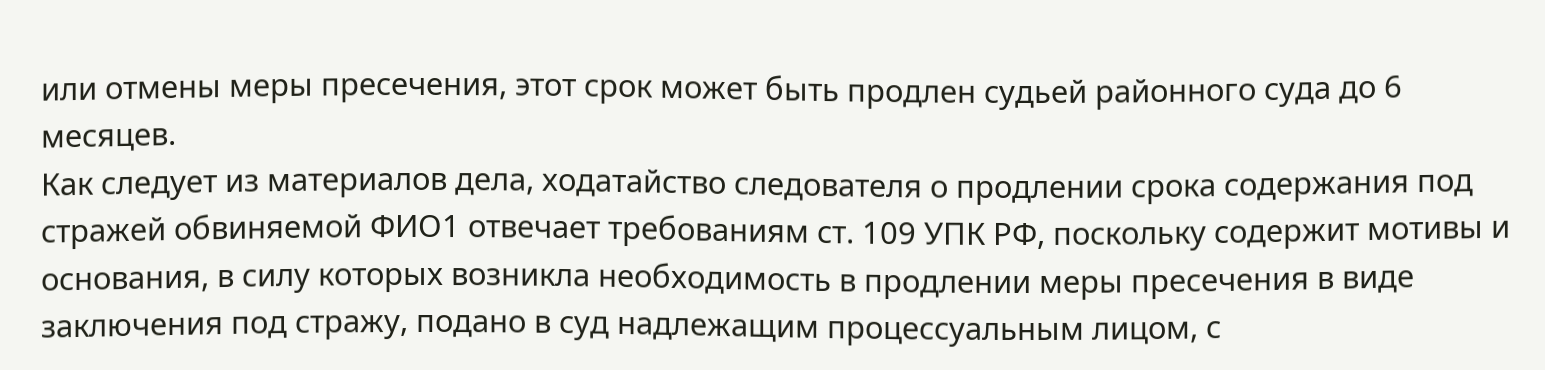или отмены меры пресечения, этот срок может быть продлен судьей районного суда до 6 месяцев.
Как следует из материалов дела, ходатайство следователя о продлении срока содержания под стражей обвиняемой ФИО1 отвечает требованиям ст. 109 УПК РФ, поскольку содержит мотивы и основания, в силу которых возникла необходимость в продлении меры пресечения в виде заключения под стражу, подано в суд надлежащим процессуальным лицом, с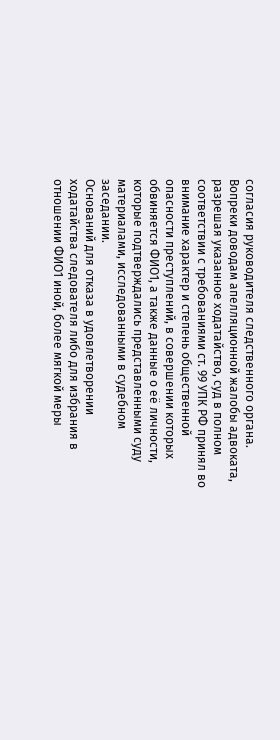согласия руководителя следственного органа.
Вопреки доводам апелляционной жалобы адвоката, разрешая указанное ходатайство, суд в полном соответствии с требованиями ст. 99 УПК РФ принял во внимание характер и степень общественной опасности преступлений, в совершении которых обвиняется ФИО1, а также данные о её личности, которые подтверждались представленными суду материалами, исследованными в судебном заседании.
Оснований для отказа в удовлетворении ходатайства следователя либо для избрания в отношении ФИО1 иной, более мягкой меры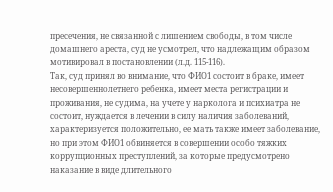пресечения, не связанной с лишением свободы, в том числе домашнего ареста, суд не усмотрел, что надлежащим образом мотивировал в постановлении (л.д. 115-116).
Так, суд принял во внимание, что ФИО1 состоит в браке, имеет несовершеннолетнего ребенка, имеет места регистрации и проживания, не судима, на учете у нарколога и психиатра не состоит, нуждается в лечении в силу наличия заболеваний, характеризуется положительно, ее мать также имеет заболевание, но при этом ФИО1 обвиняется в совершении особо тяжких коррупционных преступлений, за которые предусмотрено наказание в виде длительного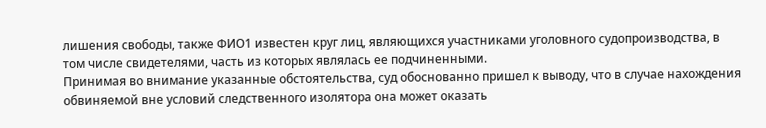лишения свободы, также ФИО1 известен круг лиц, являющихся участниками уголовного судопроизводства, в том числе свидетелями, часть из которых являлась ее подчиненными.
Принимая во внимание указанные обстоятельства, суд обоснованно пришел к выводу, что в случае нахождения обвиняемой вне условий следственного изолятора она может оказать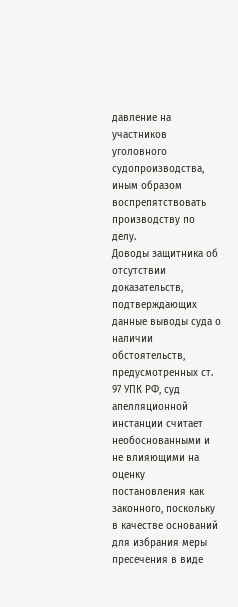давление на участников уголовного судопроизводства, иным образом воспрепятствовать производству по делу.
Доводы защитника об отсутствии доказательств, подтверждающих данные выводы суда о наличии обстоятельств, предусмотренных ст. 97 УПК РФ, суд апелляционной инстанции считает необоснованными и не влияющими на оценку постановления как законного, поскольку в качестве оснований для избрания меры пресечения в виде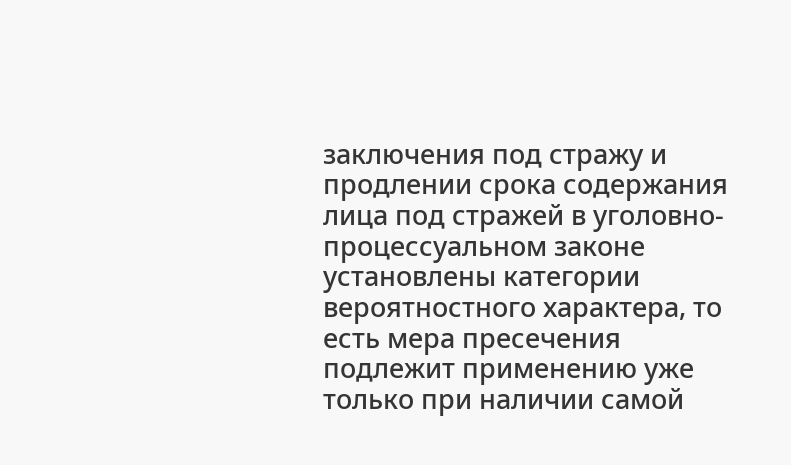заключения под стражу и продлении срока содержания лица под стражей в уголовно-процессуальном законе установлены категории вероятностного характера, то есть мера пресечения подлежит применению уже только при наличии самой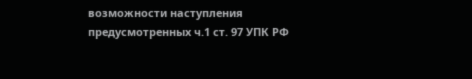возможности наступления предусмотренных ч.1 ст. 97 УПК РФ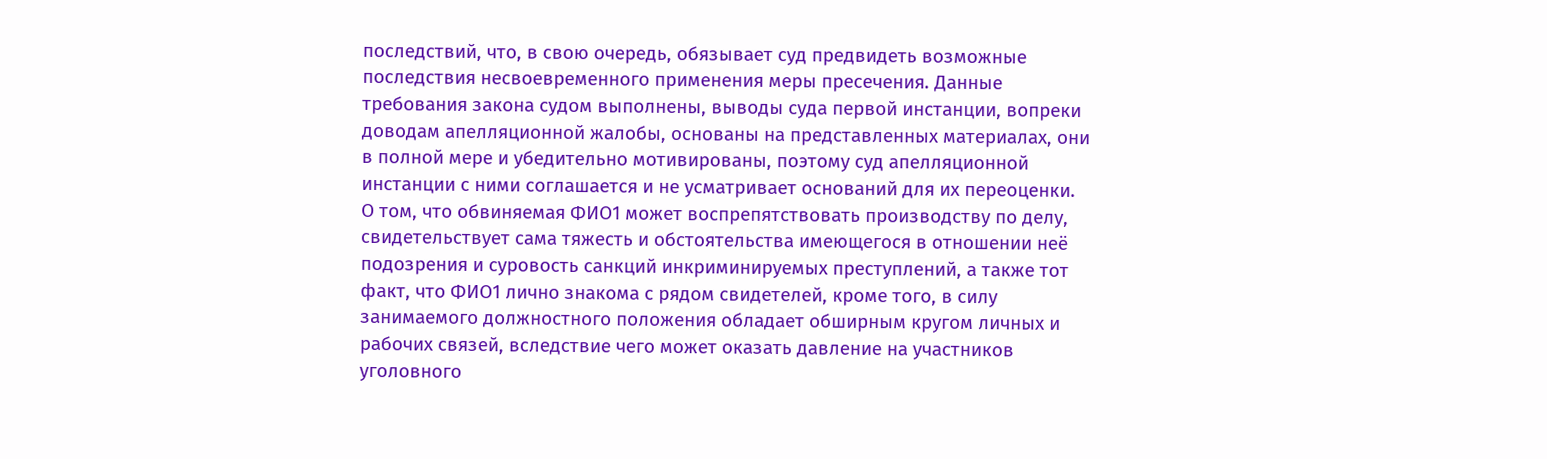последствий, что, в свою очередь, обязывает суд предвидеть возможные последствия несвоевременного применения меры пресечения. Данные требования закона судом выполнены, выводы суда первой инстанции, вопреки доводам апелляционной жалобы, основаны на представленных материалах, они в полной мере и убедительно мотивированы, поэтому суд апелляционной инстанции с ними соглашается и не усматривает оснований для их переоценки.
О том, что обвиняемая ФИО1 может воспрепятствовать производству по делу, свидетельствует сама тяжесть и обстоятельства имеющегося в отношении неё подозрения и суровость санкций инкриминируемых преступлений, а также тот факт, что ФИО1 лично знакома с рядом свидетелей, кроме того, в силу занимаемого должностного положения обладает обширным кругом личных и рабочих связей, вследствие чего может оказать давление на участников уголовного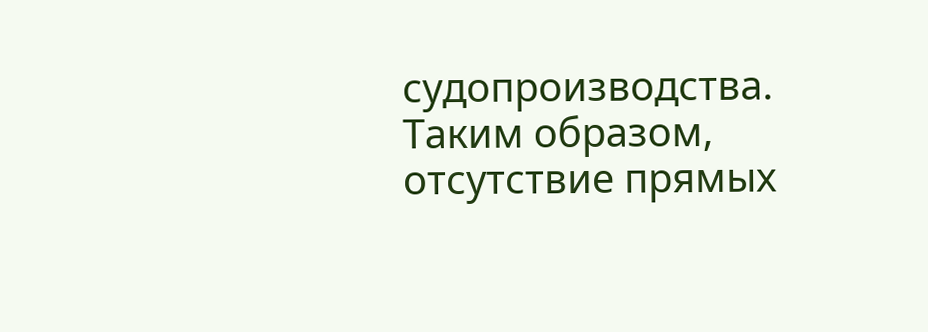судопроизводства.
Таким образом, отсутствие прямых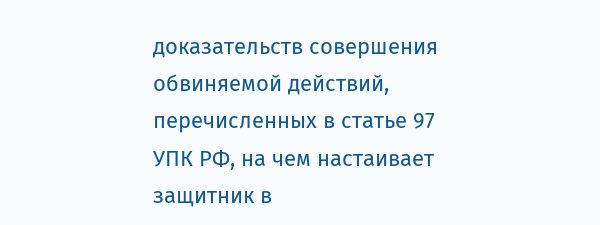доказательств совершения обвиняемой действий, перечисленных в статье 97 УПК РФ, на чем настаивает защитник в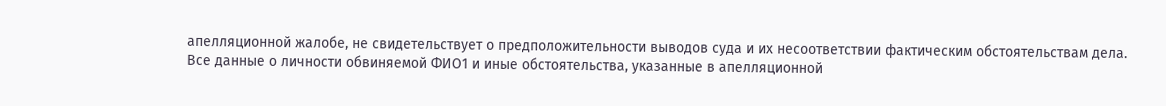апелляционной жалобе, не свидетельствует о предположительности выводов суда и их несоответствии фактическим обстоятельствам дела.
Все данные о личности обвиняемой ФИО1 и иные обстоятельства, указанные в апелляционной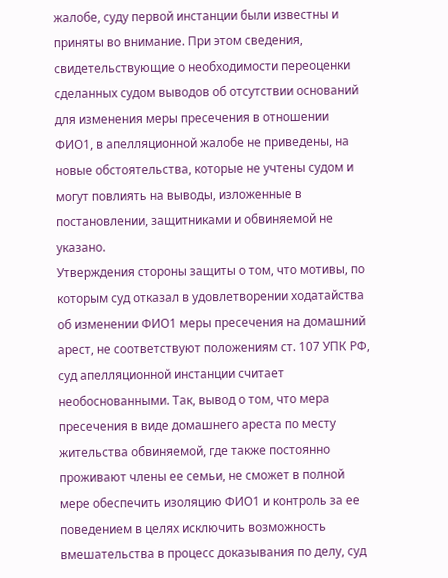жалобе, суду первой инстанции были известны и приняты во внимание. При этом сведения, свидетельствующие о необходимости переоценки сделанных судом выводов об отсутствии оснований для изменения меры пресечения в отношении ФИО1, в апелляционной жалобе не приведены, на новые обстоятельства, которые не учтены судом и могут повлиять на выводы, изложенные в постановлении, защитниками и обвиняемой не указано.
Утверждения стороны защиты о том, что мотивы, по которым суд отказал в удовлетворении ходатайства об изменении ФИО1 меры пресечения на домашний арест, не соответствуют положениям ст. 107 УПК РФ, суд апелляционной инстанции считает необоснованными. Так, вывод о том, что мера пресечения в виде домашнего ареста по месту жительства обвиняемой, где также постоянно проживают члены ее семьи, не сможет в полной мере обеспечить изоляцию ФИО1 и контроль за ее поведением в целях исключить возможность вмешательства в процесс доказывания по делу, суд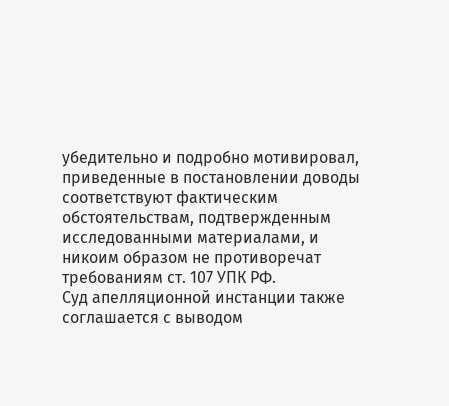убедительно и подробно мотивировал, приведенные в постановлении доводы соответствуют фактическим обстоятельствам, подтвержденным исследованными материалами, и никоим образом не противоречат требованиям ст. 107 УПК РФ.
Суд апелляционной инстанции также соглашается с выводом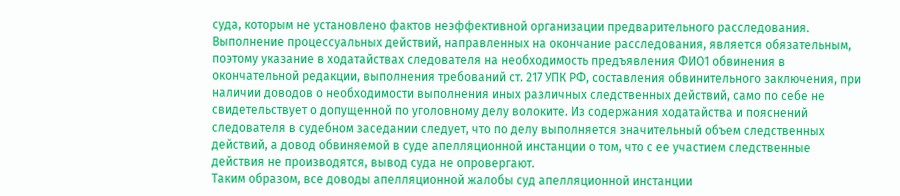суда, которым не установлено фактов неэффективной организации предварительного расследования. Выполнение процессуальных действий, направленных на окончание расследования, является обязательным, поэтому указание в ходатайствах следователя на необходимость предъявления ФИО1 обвинения в окончательной редакции, выполнения требований ст. 217 УПК РФ, составления обвинительного заключения, при наличии доводов о необходимости выполнения иных различных следственных действий, само по себе не свидетельствует о допущенной по уголовному делу волоките. Из содержания ходатайства и пояснений следователя в судебном заседании следует, что по делу выполняется значительный объем следственных действий, а довод обвиняемой в суде апелляционной инстанции о том, что с ее участием следственные действия не производятся, вывод суда не опровергают.
Таким образом, все доводы апелляционной жалобы суд апелляционной инстанции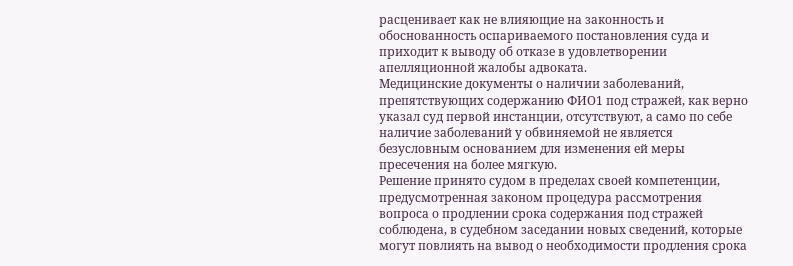расценивает как не влияющие на законность и обоснованность оспариваемого постановления суда и приходит к выводу об отказе в удовлетворении апелляционной жалобы адвоката.
Медицинские документы о наличии заболеваний, препятствующих содержанию ФИО1 под стражей, как верно указал суд первой инстанции, отсутствуют, а само по себе наличие заболеваний у обвиняемой не является безусловным основанием для изменения ей меры пресечения на более мягкую.
Решение принято судом в пределах своей компетенции, предусмотренная законом процедура рассмотрения вопроса о продлении срока содержания под стражей соблюдена, в судебном заседании новых сведений, которые могут повлиять на вывод о необходимости продления срока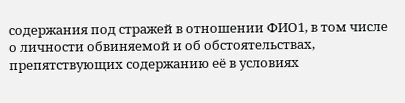содержания под стражей в отношении ФИО1, в том числе о личности обвиняемой и об обстоятельствах, препятствующих содержанию её в условиях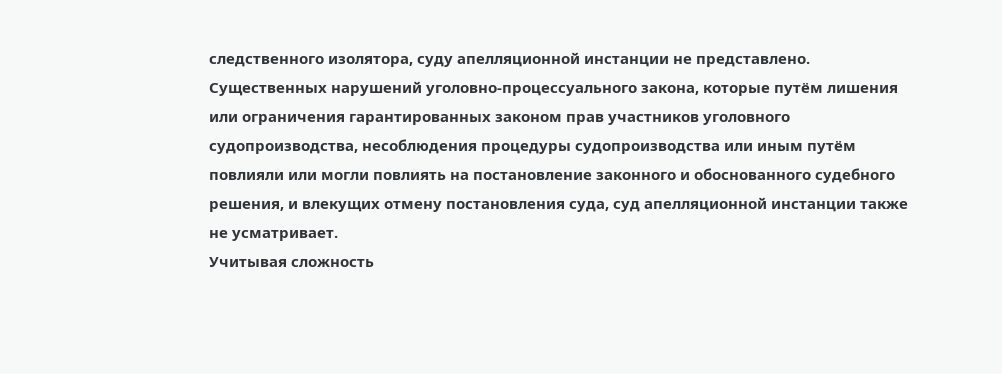следственного изолятора, суду апелляционной инстанции не представлено.
Существенных нарушений уголовно-процессуального закона, которые путём лишения или ограничения гарантированных законом прав участников уголовного судопроизводства, несоблюдения процедуры судопроизводства или иным путём повлияли или могли повлиять на постановление законного и обоснованного судебного решения, и влекущих отмену постановления суда, суд апелляционной инстанции также не усматривает.
Учитывая сложность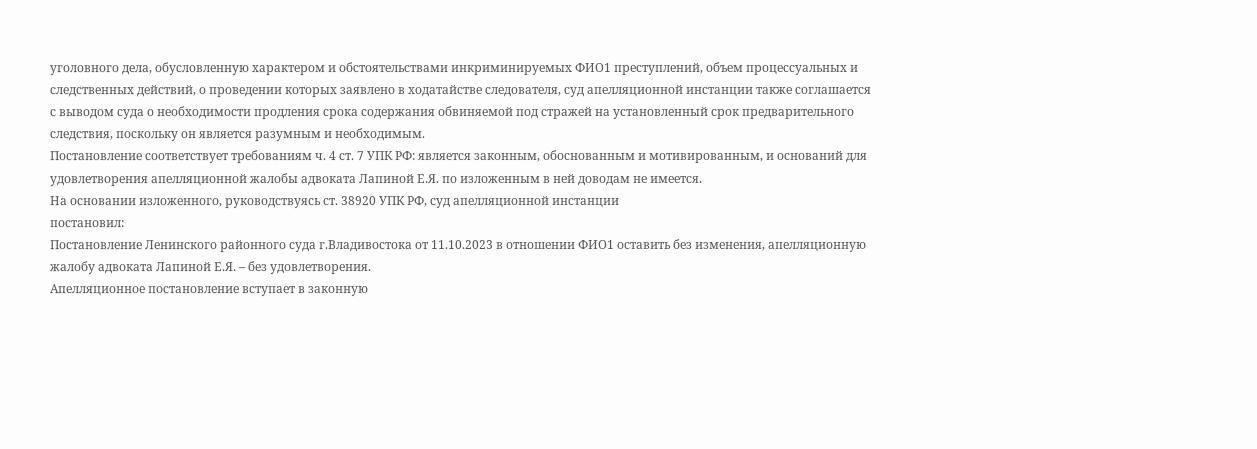уголовного дела, обусловленную характером и обстоятельствами инкриминируемых ФИО1 преступлений, объем процессуальных и следственных действий, о проведении которых заявлено в ходатайстве следователя, суд апелляционной инстанции также соглашается с выводом суда о необходимости продления срока содержания обвиняемой под стражей на установленный срок предварительного следствия, поскольку он является разумным и необходимым.
Постановление соответствует требованиям ч. 4 ст. 7 УПК РФ: является законным, обоснованным и мотивированным, и оснований для удовлетворения апелляционной жалобы адвоката Лапиной Е.Я. по изложенным в ней доводам не имеется.
На основании изложенного, руководствуясь ст. 38920 УПК РФ, суд апелляционной инстанции
постановил:
Постановление Ленинского районного суда г.Владивостока от 11.10.2023 в отношении ФИО1 оставить без изменения, апелляционную жалобу адвоката Лапиной Е.Я. – без удовлетворения.
Апелляционное постановление вступает в законную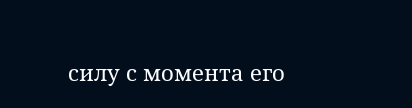силу с момента его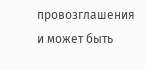провозглашения и может быть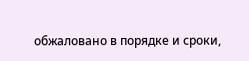обжаловано в порядке и сроки,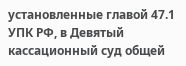установленные главой 47.1 УПК РФ, в Девятый кассационный суд общей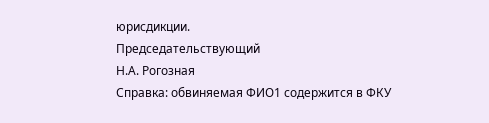юрисдикции.
Председательствующий
Н.А. Рогозная
Справка: обвиняемая ФИО1 содержится в ФКУ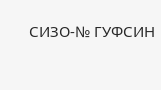СИЗО-№ ГУФСИН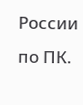России по ПК.